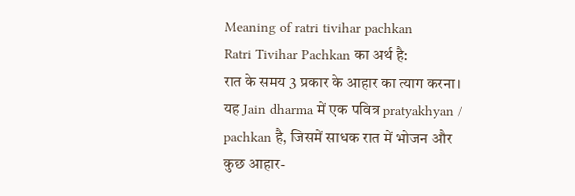Meaning of ratri tivihar pachkan
Ratri Tivihar Pachkan का अर्थ है:
रात के समय 3 प्रकार के आहार का त्याग करना। यह Jain dharma में एक पवित्र pratyakhyan / pachkan है, जिसमें साधक रात में भोजन और कुछ आहार-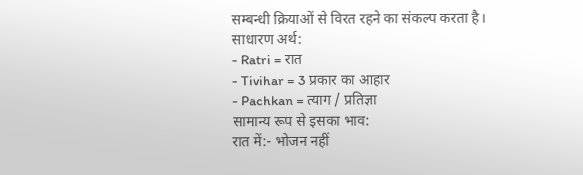सम्बन्धी क्रियाओं से विरत रहने का संकल्प करता है।
साधारण अर्थ:
- Ratri = रात
- Tivihar = 3 प्रकार का आहार
- Pachkan = त्याग / प्रतिज्ञा
सामान्य रूप से इसका भाव:
रात में:- भोजन नहीं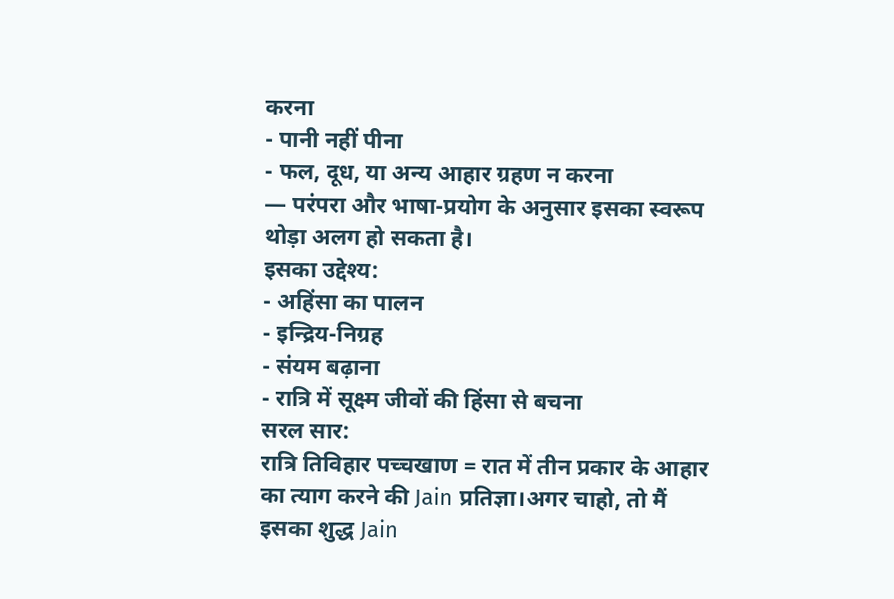करना
- पानी नहीं पीना
- फल, दूध, या अन्य आहार ग्रहण न करना
— परंपरा और भाषा-प्रयोग के अनुसार इसका स्वरूप थोड़ा अलग हो सकता है।
इसका उद्देश्य:
- अहिंसा का पालन
- इन्द्रिय-निग्रह
- संयम बढ़ाना
- रात्रि में सूक्ष्म जीवों की हिंसा से बचना
सरल सार:
रात्रि तिविहार पच्चखाण = रात में तीन प्रकार के आहार का त्याग करने की Jain प्रतिज्ञा।अगर चाहो, तो मैं इसका शुद्ध Jain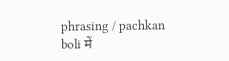phrasing / pachkan boli में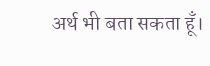अर्थ भी बता सकता हूँ।